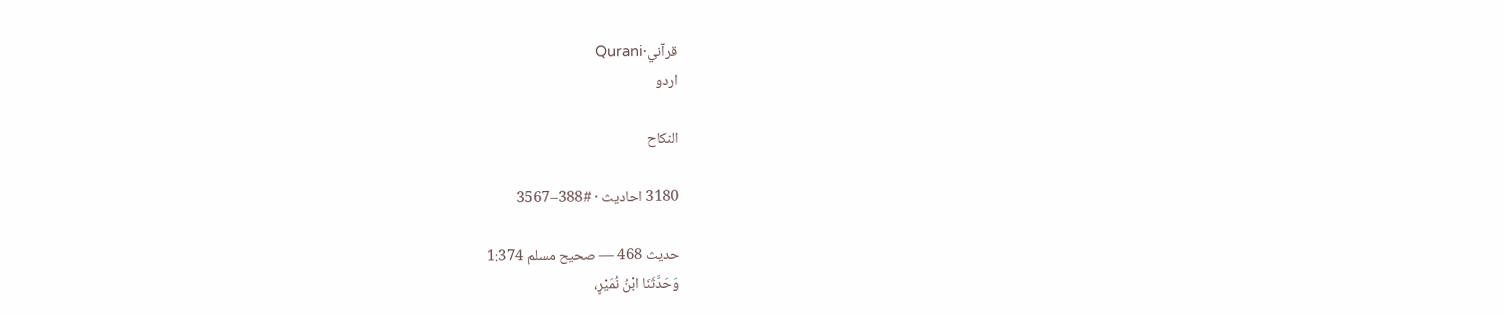قرآني·Qurani
اردو

النكاح

3180 احادیث · #388–3567

حدیث 468 — صحيح مسلم 1:374
وَحَدَّثَنَا ابْنُ نُمَيْرٍ،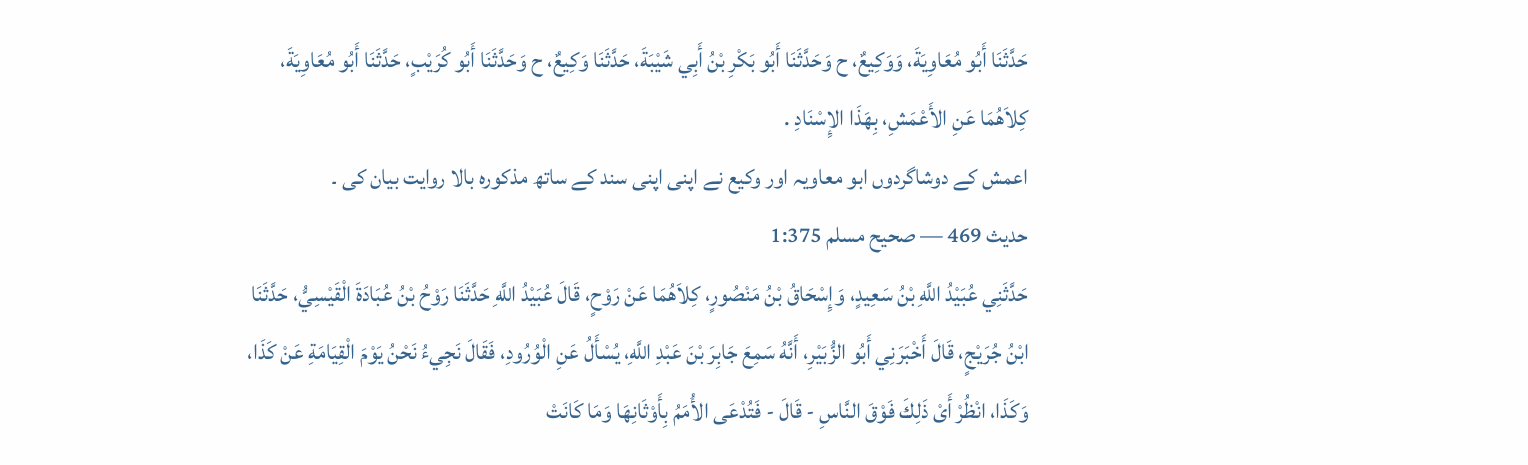حَدَّثَنَا أَبُو مُعَاوِيَةَ، وَوَكِيعٌ، ح وَحَدَّثَنَا أَبُو بَكْرِ بْنُ أَبِي شَيْبَةَ، حَدَّثَنَا وَكِيعٌ، ح وَحَدَّثَنَا أَبُو كُرَيْبٍ، حَدَّثَنَا أَبُو مُعَاوِيَةَ، كِلاَهُمَا عَنِ الأَعْمَشِ، بِهَذَا الإِسْنَادِ .
اعمش کے دوشاگردوں ابو معاویہ اور وکیع نے اپنی اپنی سند کے ساتھ مذکورہ بالا روایت بیان کی ۔
حدیث 469 — صحيح مسلم 1:375
حَدَّثَنِي عُبَيْدُ اللَّهِ بْنُ سَعِيدٍ، وَإِسْحَاقُ بْنُ مَنْصُورٍ، كِلاَهُمَا عَنْ رَوْحٍ، قَالَ عُبَيْدُ اللَّهِ حَدَّثَنَا رَوْحُ بْنُ عُبَادَةَ الْقَيْسِيُّ، حَدَّثَنَا ابْنُ جُرَيْجٍ، قَالَ أَخْبَرَنِي أَبُو الزُّبَيْرِ، أَنَّهُ سَمِعَ جَابِرَ بْنَ عَبْدِ اللَّهِ، يُسْأَلُ عَنِ الْوُرُودِ، فَقَالَ نَجِيءُ نَحْنُ يَوْمَ الْقِيَامَةِ عَنْ كَذَا، وَكَذَا، انْظُرْ أَىْ ذَلِكَ فَوْقَ النَّاسِ - قَالَ - فَتُدْعَى الأُمَمُ بِأَوْثَانِهَا وَمَا كَانَتْ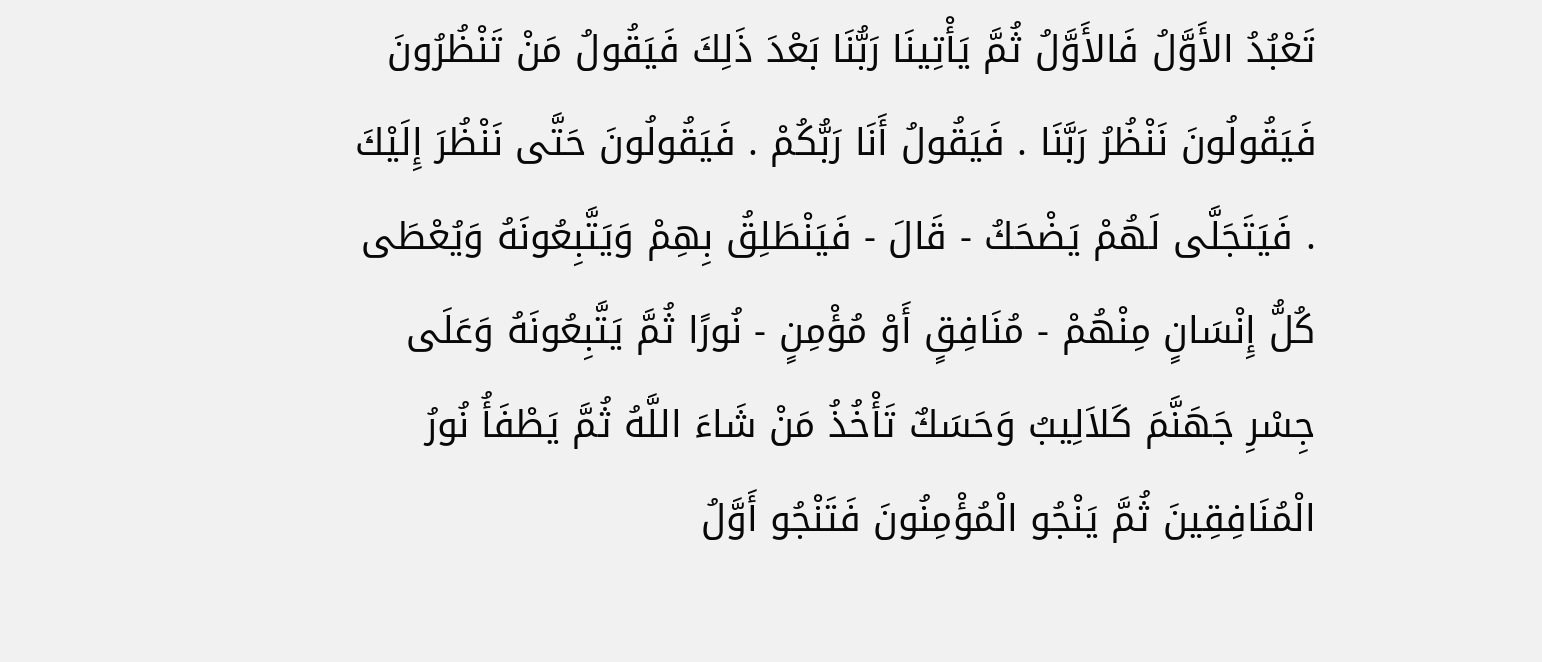تَعْبُدُ الأَوَّلُ فَالأَوَّلُ ثُمَّ يَأْتِينَا رَبُّنَا بَعْدَ ذَلِكَ فَيَقُولُ مَنْ تَنْظُرُونَ فَيَقُولُونَ نَنْظُرُ رَبَّنَا . فَيَقُولُ أَنَا رَبُّكُمْ . فَيَقُولُونَ حَتَّى نَنْظُرَ إِلَيْكَ . فَيَتَجَلَّى لَهُمْ يَضْحَكُ - قَالَ - فَيَنْطَلِقُ بِهِمْ وَيَتَّبِعُونَهُ وَيُعْطَى كُلُّ إِنْسَانٍ مِنْهُمْ - مُنَافِقٍ أَوْ مُؤْمِنٍ - نُورًا ثُمَّ يَتَّبِعُونَهُ وَعَلَى جِسْرِ جَهَنَّمَ كَلاَلِيبُ وَحَسَكٌ تَأْخُذُ مَنْ شَاءَ اللَّهُ ثُمَّ يَطْفَأُ نُورُ الْمُنَافِقِينَ ثُمَّ يَنْجُو الْمُؤْمِنُونَ فَتَنْجُو أَوَّلُ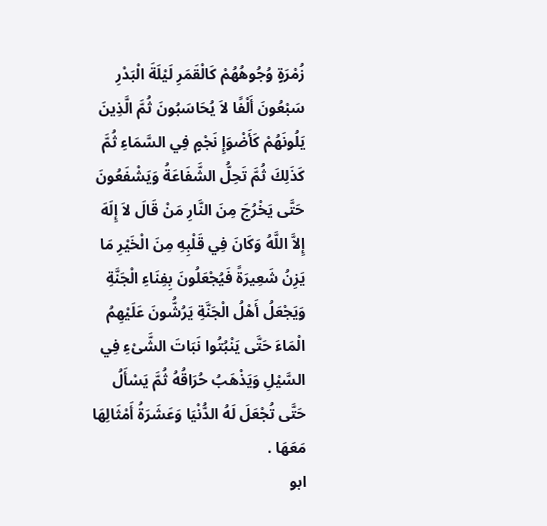زُمْرَةٍ وُجُوهُهُمْ كَالْقَمَرِ لَيْلَةَ الْبَدْرِ سَبْعُونَ أَلْفًا لاَ يُحَاسَبُونَ ثُمَّ الَّذِينَ يَلُونَهُمْ كَأَضْوَإِ نَجْمٍ فِي السَّمَاءِ ثُمَّ كَذَلِكَ ثُمَّ تَحِلُّ الشَّفَاعَةُ وَيَشْفَعُونَ حَتَّى يَخْرُجَ مِنَ النَّارِ مَنْ قَالَ لاَ إِلَهَ إِلاَّ اللَّهُ وَكَانَ فِي قَلْبِهِ مِنَ الْخَيْرِ مَا يَزِنُ شَعِيرَةً فَيُجْعَلُونَ بِفِنَاءِ الْجَنَّةِ وَيَجْعَلُ أَهْلُ الْجَنَّةِ يَرُشُّونَ عَلَيْهِمُ الْمَاءَ حَتَّى يَنْبُتُوا نَبَاتَ الشَّىْءِ فِي السَّيْلِ وَيَذْهَبُ حُرَاقُهُ ثُمَّ يَسْأَلُ حَتَّى تُجْعَلَ لَهُ الدُّنْيَا وَعَشَرَةُ أَمْثَالِهَا مَعَهَا .
ابو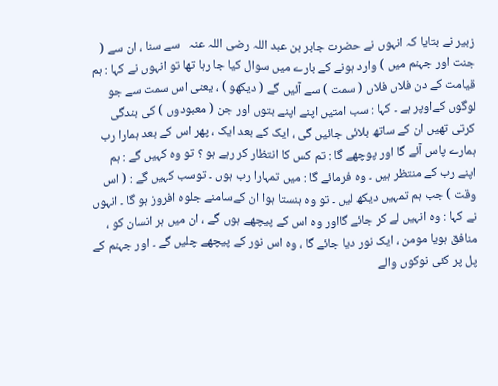زبیر نے بتایا کہ انہوں نے حضرت جابر بن عبد اللہ ‌رضی ‌اللہ ‌عنہ ‌ ‌ سے سنا ، ان سے ( جنت اور جہنم میں ) وارد ہونے کے بارے میں سوال کیا جا رہا تھا تو انہوں نے کہا : ہم قیامت کے دن فلاں فلاں ( سمت ) سے آئیں گے ( دیکھو ) ، یعنی اس سمت سے جو لوگوں کےاوپر ہے ۔ کہا : سب امتیں اپنے اپنے بتوں اور جن ( معبودوں ) کی بندگی کرتی تھیں ان کے ساتھ بلائی جائیں گی ، ایک کے بعد ایک ، پھر اس کے بعد ہمارا رب ہمارے پاس آئے گا اور پوچھے گا : تم کس کا انتظار کر رہے ہو ؟ تو وہ کہیں گے : ہم اپنے رب کے منتظر ہیں ۔ وہ فرمائے گا : میں تمہارا رب ہوں ۔ توسب کہیں گے : ( اس وقت ) جب ہم تمہیں دیکھ لیں ۔ تو وہ ہنستا ہوا ان کےسامنے جلوہ افروز ہو گا ۔ انہوں نے کہا : وہ انہیں لے کر جائے گااور وہ اس کے پیچھے ہوں گے ، ان میں ہر انسان کو ، منافق ہویا مومن ، ایک نور دیا جائے گا ، وہ اس نور کے پیچھے چلیں گے ۔ اور جہنم کے پل پر کئی نوکوں والے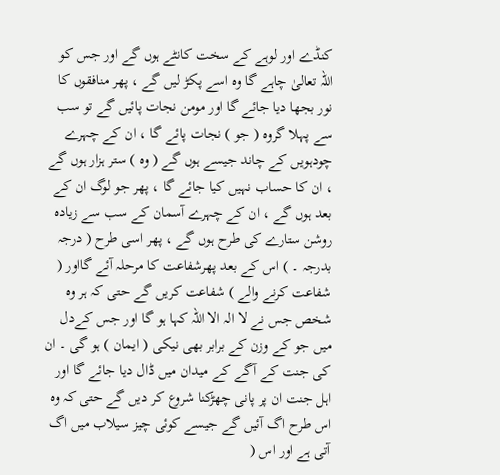کنڈے اور لوہے کے سخت کانٹے ہوں گے اور جس کو اللہ تعالیٰ چاہے گا وہ اسے پکڑ لیں گے ، پھر منافقوں کا نور بجھا دیا جائے گا اور مومن نجات پائیں گے تو سب سے پہلا گروہ ( جو ) نجات پائے گا ، ان کے چہرے چودہویں کے چاند جیسے ہوں گے ( وہ ) ستر ہزار ہوں گے ، ان کا حساب نہیں کیا جائے گا ، پھر جو لوگ ان کے بعد ہوں گے ، ان کے چہرے آسمان کے سب سے زیادہ روشن ستارے کی طرح ہوں گے ، پھر اسی طرح ( درجہ بدرجہ ۔ ) اس کے بعد پھرشفاعت کا مرحلہ آئے گااور ( شفاعت کرنے والے ) شفاعت کریں گے حتی کہ ہر وہ شخص جس نے لا الہ الا اللہ کہا ہو گا اور جس کےدل میں جو کے وزن کے برابر بھی نیکی ( ایمان ) ہو گی ۔ ان کی جنت کے آگے کے میدان میں ڈال دیا جائے گا اور اہل جنت ان پر پانی چھڑکنا شروع کر دیں گے حتی کہ وہ اس طرح اگ آئیں گے جیسے کوئی چیز سیلاب میں اگ آتی ہے اور اس (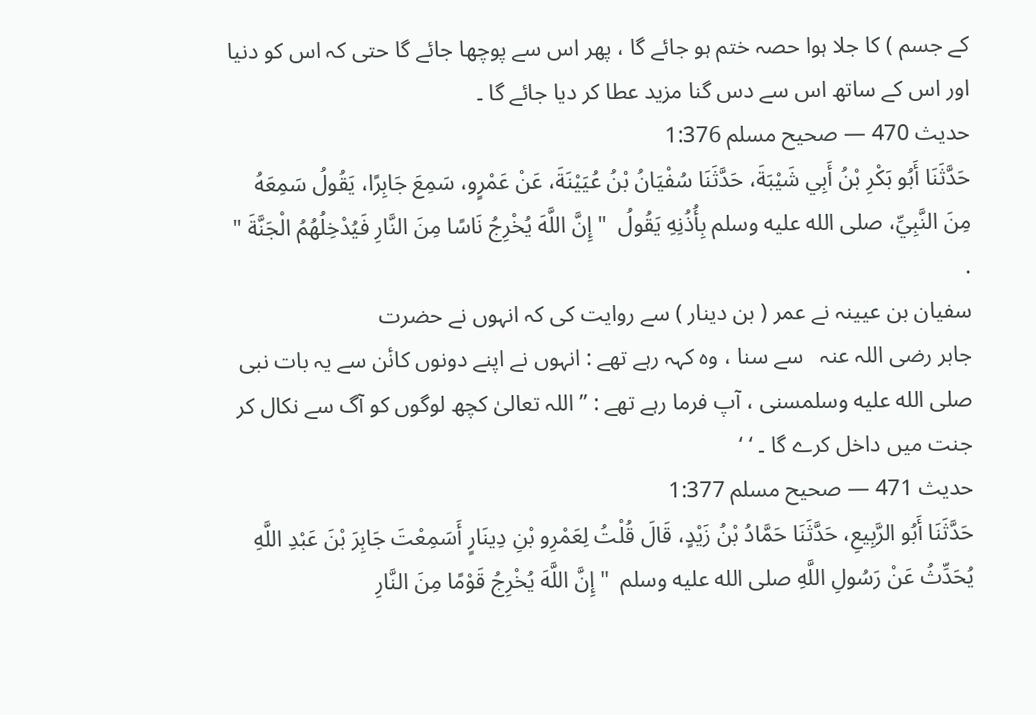کے جسم ) کا جلا ہوا حصہ ختم ہو جائے گا ، پھر اس سے پوچھا جائے گا حتی کہ اس کو دنیا اور اس کے ساتھ اس سے دس گنا مزید عطا کر دیا جائے گا ۔
حدیث 470 — صحيح مسلم 1:376
حَدَّثَنَا أَبُو بَكْرِ بْنُ أَبِي شَيْبَةَ، حَدَّثَنَا سُفْيَانُ بْنُ عُيَيْنَةَ، عَنْ عَمْرٍو، سَمِعَ جَابِرًا، يَقُولُ سَمِعَهُ مِنَ النَّبِيِّ، صلى الله عليه وسلم بِأُذُنِهِ يَقُولُ  " إِنَّ اللَّهَ يُخْرِجُ نَاسًا مِنَ النَّارِ فَيُدْخِلُهُمُ الْجَنَّةَ " .
سفیان بن عیینہ نے عمر ( بن دینار ) سے روایت کی کہ انہوں نے حضرت جابر ‌رضی ‌اللہ ‌عنہ ‌ ‌ سے سنا ، وہ کہہ رہے تھے : انہوں نے اپنے دونوں کانٔن سے یہ بات نبی صلى الله عليه وسلمسنی ، آپ فرما رہے تھے : ’’ اللہ تعالیٰ کچھ لوگوں کو آگ سے نکال کر جنت میں داخل کرے گا ۔ ‘ ‘
حدیث 471 — صحيح مسلم 1:377
حَدَّثَنَا أَبُو الرَّبِيعِ، حَدَّثَنَا حَمَّادُ بْنُ زَيْدٍ، قَالَ قُلْتُ لِعَمْرِو بْنِ دِينَارٍ أَسَمِعْتَ جَابِرَ بْنَ عَبْدِ اللَّهِ يُحَدِّثُ عَنْ رَسُولِ اللَّهِ صلى الله عليه وسلم  " إِنَّ اللَّهَ يُخْرِجُ قَوْمًا مِنَ النَّارِ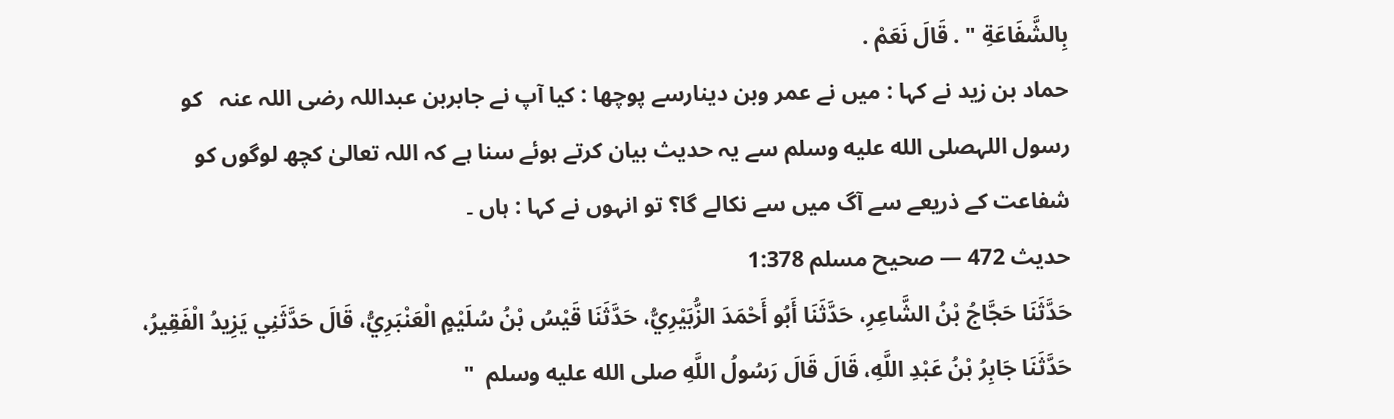بِالشَّفَاعَةِ " . قَالَ نَعَمْ .
حماد بن زید نے کہا : میں نے عمر وبن دینارسے پوچھا : کیا آپ نے جابربن عبداللہ ‌رضی ‌اللہ ‌عنہ ‌ ‌ کو رسول اللہصلى الله عليه وسلم سے یہ حدیث بیان کرتے ہوئے سنا ہے کہ اللہ تعالیٰ کچھ لوگوں کو شفاعت کے ذریعے سے آگ میں سے نکالے گا؟ تو انہوں نے کہا : ہاں ۔
حدیث 472 — صحيح مسلم 1:378
حَدَّثَنَا حَجَّاجُ بْنُ الشَّاعِرِ، حَدَّثَنَا أَبُو أَحْمَدَ الزُّبَيْرِيُّ، حَدَّثَنَا قَيْسُ بْنُ سُلَيْمٍ الْعَنْبَرِيُّ، قَالَ حَدَّثَنِي يَزِيدُ الْفَقِيرُ، حَدَّثَنَا جَابِرُ بْنُ عَبْدِ اللَّهِ، قَالَ قَالَ رَسُولُ اللَّهِ صلى الله عليه وسلم  "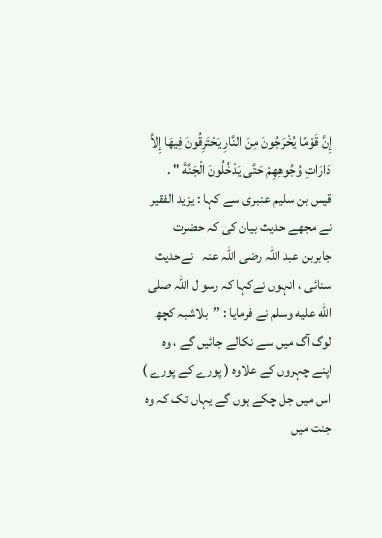إِنَّ قَوْمًا يُخْرَجُونَ مِنَ النَّارِ يَحْتَرِقُونَ فِيهَا إِلاَّ دَارَاتِ وُجُوهِهِمْ حَتَّى يَدْخُلُونَ الْجَنَّةَ " .
قیس بن سلیم عنبری سے کہا : یزید الفقیر نے مجھے حدیث بیان کی کہ حضرت جابربن عبد اللہ ‌رضی ‌اللہ ‌عنہ ‌ ‌ نےحدیث سنائی ، انہوں نےکہا کہ رسو ل اللہ صلى الله عليه وسلم نے فرمایا : ’’بلاشبہ کچھ لوگ آگ میں سے نکالے جائیں گے ، وہ اپنے چہروں کے علاوہ ( پورے کے پورے ) اس میں جل چکے ہوں گے یہاں تک کہ وہ جنت میں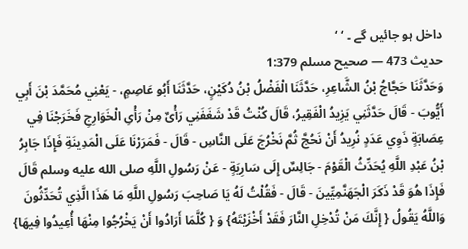داخل ہو جائیں گے ۔ ‘ ‘
حدیث 473 — صحيح مسلم 1:379
وَحَدَّثَنَا حَجَّاجُ بْنُ الشَّاعِرِ، حَدَّثَنَا الْفَضْلُ بْنُ دُكَيْنٍ، حَدَّثَنَا أَبُو عَاصِمٍ، - يَعْنِي مُحَمَّدَ بْنَ أَبِي أَيُّوبَ - قَالَ حَدَّثَنِي يَزِيدُ الْفَقِيرُ، قَالَ كُنْتُ قَدْ شَغَفَنِي رَأْىٌ مِنْ رَأْىِ الْخَوَارِجِ فَخَرَجْنَا فِي عِصَابَةٍ ذَوِي عَدَدٍ نُرِيدُ أَنْ نَحُجَّ ثُمَّ نَخْرُجَ عَلَى النَّاسِ - قَالَ - فَمَرَرْنَا عَلَى الْمَدِينَةِ فَإِذَا جَابِرُ بْنُ عَبْدِ اللَّهِ يُحَدِّثُ الْقَوْمَ - جَالِسٌ إِلَى سَارِيَةٍ - عَنْ رَسُولِ اللَّهِ صلى الله عليه وسلم قَالَ فَإِذَا هُوَ قَدْ ذَكَرَ الْجَهَنَّمِيِّينَ - قَالَ - فَقُلْتُ لَهُ يَا صَاحِبَ رَسُولِ اللَّهِ مَا هَذَا الَّذِي تُحَدِّثُونَ وَاللَّهُ يَقُولُ { إِنَّكَ مَنْ تُدْخِلِ النَّارَ فَقَدْ أَخْزَيْتَهُ} وَ { كُلَّمَا أَرَادُوا أَنْ يَخْرُجُوا مِنْهَا أُعِيدُوا فِيهَا}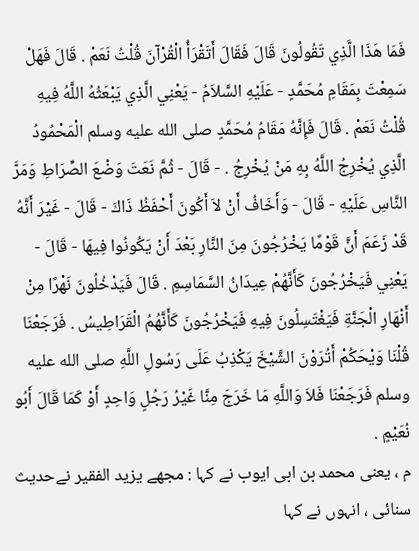فَمَا هَذَا الَّذِي تَقُولُونَ قَالَ فَقَالَ أَتَقْرَأُ الْقُرْآنَ قُلْتُ نَعَمْ . قَالَ فَهَلْ سَمِعْتَ بِمَقَامِ مُحَمَّدٍ - عَلَيْهِ السَّلاَمُ - يَعْنِي الَّذِي يَبْعَثُهُ اللَّهُ فِيهِ قُلْتُ نَعَمْ . قَالَ فَإِنَّهُ مَقَامُ مُحَمَّدٍ صلى الله عليه وسلم الْمَحْمُودُ الَّذِي يُخْرِجُ اللَّهُ بِهِ مَنْ يُخْرِجُ . - قَالَ - ثُمَّ نَعَتَ وَضْعَ الصِّرَاطِ وَمَرَّ النَّاسِ عَلَيْهِ - قَالَ - وَأَخَافُ أَنْ لاَ أَكُونَ أَحْفَظُ ذَاكَ - قَالَ - غَيْرَ أَنَّهُ قَدْ زَعَمَ أَنَّ قَوْمًا يَخْرُجُونَ مِنَ النَّارِ بَعْدَ أَنْ يَكُونُوا فِيهَا - قَالَ - يَعْنِي فَيَخْرُجُونَ كَأَنَّهُمْ عِيدَانُ السَّمَاسِمِ . قَالَ فَيَدْخُلُونَ نَهْرًا مِنْ أَنْهَارِ الْجَنَّةِ فَيَغْتَسِلُونَ فِيهِ فَيَخْرُجُونَ كَأَنَّهُمُ الْقَرَاطِيسُ . فَرَجَعْنَا قُلْنَا وَيْحَكُمْ أَتُرَوْنَ الشَّيْخَ يَكْذِبُ عَلَى رَسُولِ اللَّهِ صلى الله عليه وسلم فَرَجَعْنَا فَلاَ وَاللَّهِ مَا خَرَجَ مِنَّا غَيْرُ رَجُلٍ وَاحِدٍ أَوْ كَمَا قَالَ أَبُو نُعَيْمٍ .
م ، یعنی محمد بن ابی ایوب نے کہا : مجھے یزید الفقیر نےحدیث سنائی ، انہوں نے کہا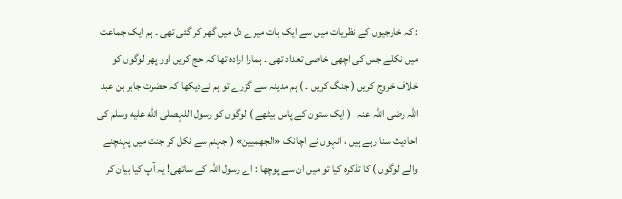: کہ خارجیوں کے نظریات میں سے ایک بات میرے دل میں گھر کر گئی تھی ۔ ہم ایک جماعت میں نکلے جس کی اچھی خاصی تعداد تھی ۔ ہمارا ارادہ تھا کہ حج کریں اور پھر لوگوں کو خلاف خروج کریں ( جنگ کریں ۔ ) ہم مدینہ سے گزرے تو ہم نےدیکھا کہ حضرت جابر بن عبد اللہ ‌رضی ‌اللہ ‌عنہ ‌ ‌ ( ایک ستون کے پاس بیٹھے ) لوگوں کو رسول اللہصلى الله عليه وسلم کی احادیث سنا رہے ہیں ، انہوں نے اچانک «الجهميين» ( جہنم سے نکل کر جنت میں پہنچنے والے لوگوں ) کا تذکرہ کیا تو میں ان سے پوچھا : اے رسول اللہ کے ساتھی! یہ آپ کیا بیان کر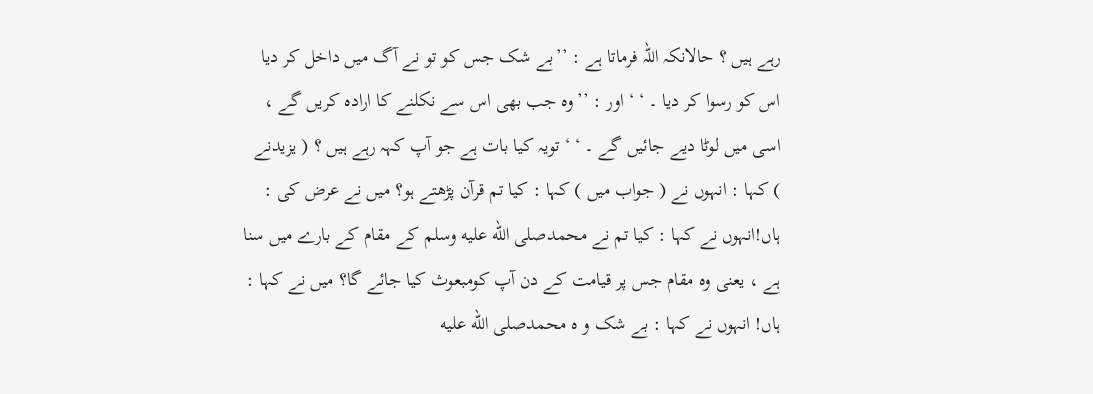رہے ہیں ؟ حالانکہ اللہ فرماتا ہے : ’’بے شک جس کو تو نے آگ میں داخل کر دیا اس کو رسوا کر دیا ۔ ‘ ‘ اور : ’’وہ جب بھی اس سے نکلنے کا ارادہ کریں گے ، اسی میں لوٹا دیے جائیں گے ۔ ‘ ‘ تویہ کیا بات ہے جو آپ کہہ رہے ہیں ؟ ( یزیدنے ) کہا : انہوں نے ( جواب میں ) کہا : کیا تم قرآن پڑھتے ہو؟ میں نے عرض کی : ہاں!انہوں نے کہا : کیا تم نے محمدصلى الله عليه وسلم کے مقام کے بارے میں سنا ہے ، یعنی وہ مقام جس پر قیامت کے دن آپ کومبعوث کیا جائے گا؟ میں نے کہا : ہاں! انہوں نے کہا : بے شک و ہ محمدصلى الله عليه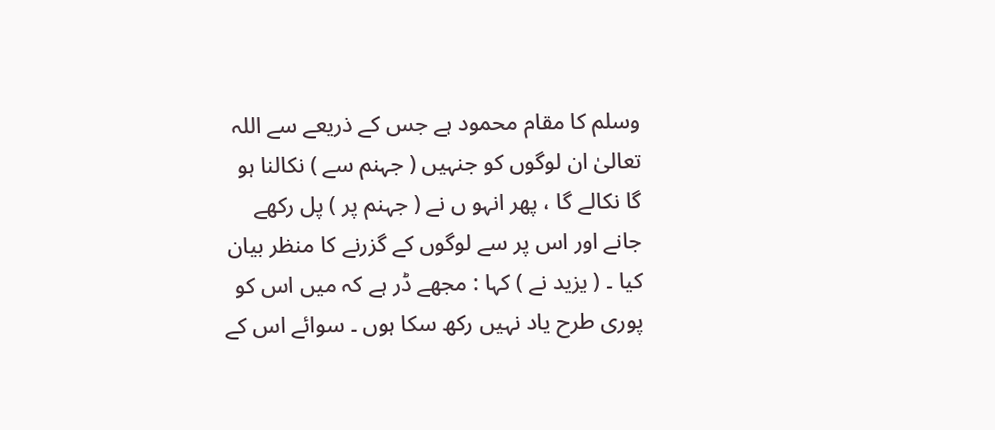وسلم کا مقام محمود ہے جس کے ذریعے سے اللہ تعالیٰ ان لوگوں کو جنہیں ( جہنم سے ) نکالنا ہو گا نکالے گا ، پھر انہو ں نے ( جہنم پر ) پل رکھے جانے اور اس پر سے لوگوں کے گزرنے کا منظر بیان کیا ۔ ( یزید نے ) کہا : مجھے ڈر ہے کہ میں اس کو پوری طرح یاد نہیں رکھ سکا ہوں ۔ سوائے اس کے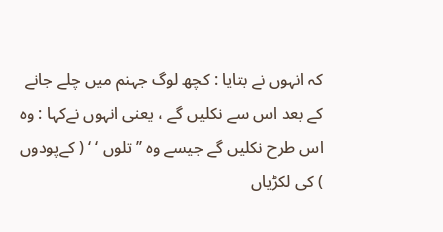کہ انہوں نے بتایا : کچھ لوگ جہنم میں چلے جانے کے بعد اس سے نکلیں گے ، یعنی انہوں نےکہا : وہ اس طرح نکلیں گے جیسے وہ ’’تلوں ‘ ‘ ( کےپودوں ) کی لکڑیاں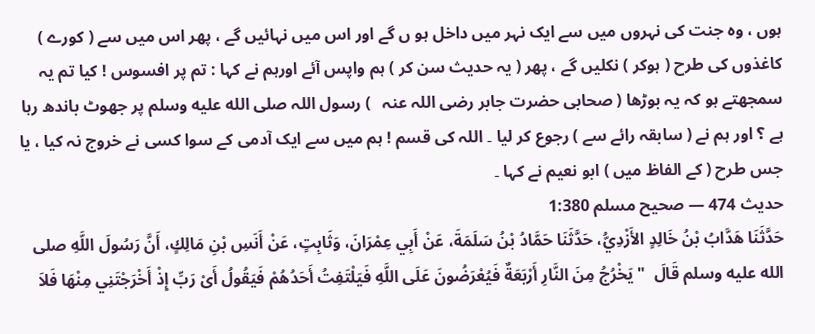ہوں ، وہ جنت کی نہروں میں سے ایک نہر میں داخل ہو ں گے اور اس میں نہائیں گے ، پھر اس میں سے ( کورے ) کاغذوں کی طرح ( ہوکر ) نکلیں گے ، پھر ( یہ حدیث سن کر ) ہم واپس آئے اورہم نے کہا : تم پر افسوس ! کیا تم یہ سمجھتے ہو کہ یہ بوڑھا ( صحابی حضرت جابر ‌رضی ‌اللہ ‌عنہ ‌ ‌ ) رسول اللہ صلى الله عليه وسلم پر جھوٹ باندھ رہا ہے ؟ اور ہم نے ( سابقہ رائے سے ) رجوع کر لیا ۔ اللہ کی قسم ! ہم میں سے ایک آدمی کے سوا کسی نے خروج نہ کیا ، یا جس طرح ( کے الفاظ میں ) ابو نعیم نے کہا ۔
حدیث 474 — صحيح مسلم 1:380
حَدَّثَنَا هَدَّابُ بْنُ خَالِدٍ الأَزْدِيُّ، حَدَّثَنَا حَمَّادُ بْنُ سَلَمَةَ، عَنْ أَبِي عِمْرَانَ، وَثَابِتٍ، عَنْ أَنَسِ بْنِ مَالِكٍ، أَنَّ رَسُولَ اللَّهِ صلى الله عليه وسلم قَالَ  " يَخْرُجُ مِنَ النَّارِ أَرْبَعَةٌ فَيُعْرَضُونَ عَلَى اللَّهِ فَيَلْتَفِتُ أَحَدُهُمْ فَيَقُولُ أَىْ رَبِّ إِذْ أَخْرَجْتَنِي مِنْهَا فَلاَ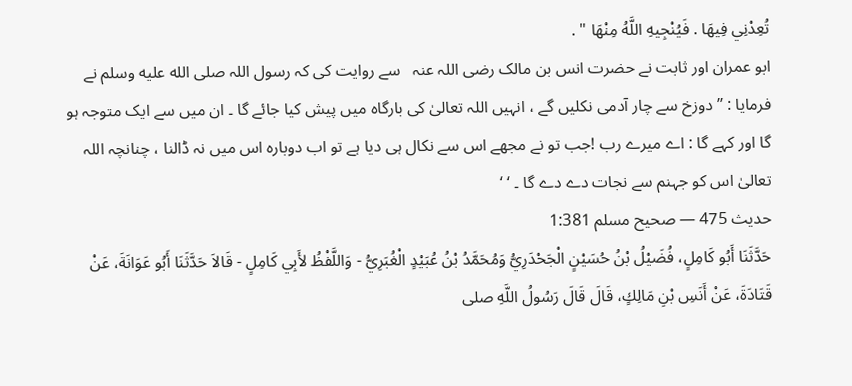تُعِدْنِي فِيهَا . فَيُنْجِيهِ اللَّهُ مِنْهَا " .
ابو عمران اور ثابت نے حضرت انس بن مالک ‌رضی ‌اللہ ‌عنہ ‌ ‌ سے روایت کی کہ رسول اللہ صلى الله عليه وسلم نے فرمایا : ’’دوزخ سے چار آدمی نکلیں گے ، انہیں اللہ تعالیٰ کی بارگاہ میں پیش کیا جائے گا ۔ ان میں سے ایک متوجہ ہو گا اور کہے گا : اے میرے رب !جب تو نے مجھے اس سے نکال ہی دیا ہے تو اب دوبارہ اس میں نہ ڈالنا ، چنانچہ اللہ تعالیٰ اس کو جہنم سے نجات دے دے گا ۔ ‘ ‘
حدیث 475 — صحيح مسلم 1:381
حَدَّثَنَا أَبُو كَامِلٍ، فُضَيْلُ بْنُ حُسَيْنٍ الْجَحْدَرِيُّ وَمُحَمَّدُ بْنُ عُبَيْدٍ الْغُبَرِيُّ - وَاللَّفْظُ لأَبِي كَامِلٍ - قَالاَ حَدَّثَنَا أَبُو عَوَانَةَ، عَنْ قَتَادَةَ، عَنْ أَنَسِ بْنِ مَالِكٍ، قَالَ قَالَ رَسُولُ اللَّهِ صلى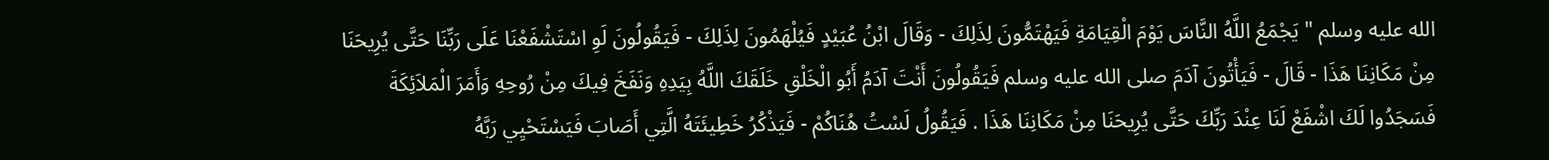الله عليه وسلم " يَجْمَعُ اللَّهُ النَّاسَ يَوْمَ الْقِيَامَةِ فَيَهْتَمُّونَ لِذَلِكَ - وَقَالَ ابْنُ عُبَيْدٍ فَيُلْهَمُونَ لِذَلِكَ - فَيَقُولُونَ لَوِ اسْتَشْفَعْنَا عَلَى رَبِّنَا حَتَّى يُرِيحَنَا مِنْ مَكَانِنَا هَذَا - قَالَ - فَيَأْتُونَ آدَمَ صلى الله عليه وسلم فَيَقُولُونَ أَنْتَ آدَمُ أَبُو الْخَلْقِ خَلَقَكَ اللَّهُ بِيَدِهِ وَنَفَخَ فِيكَ مِنْ رُوحِهِ وَأَمَرَ الْمَلاَئِكَةَ فَسَجَدُوا لَكَ اشْفَعْ لَنَا عِنْدَ رَبِّكَ حَتَّى يُرِيحَنَا مِنْ مَكَانِنَا هَذَا . فَيَقُولُ لَسْتُ هُنَاكُمْ - فَيَذْكُرُ خَطِيئَتَهُ الَّتِي أَصَابَ فَيَسْتَحْيِي رَبَّهُ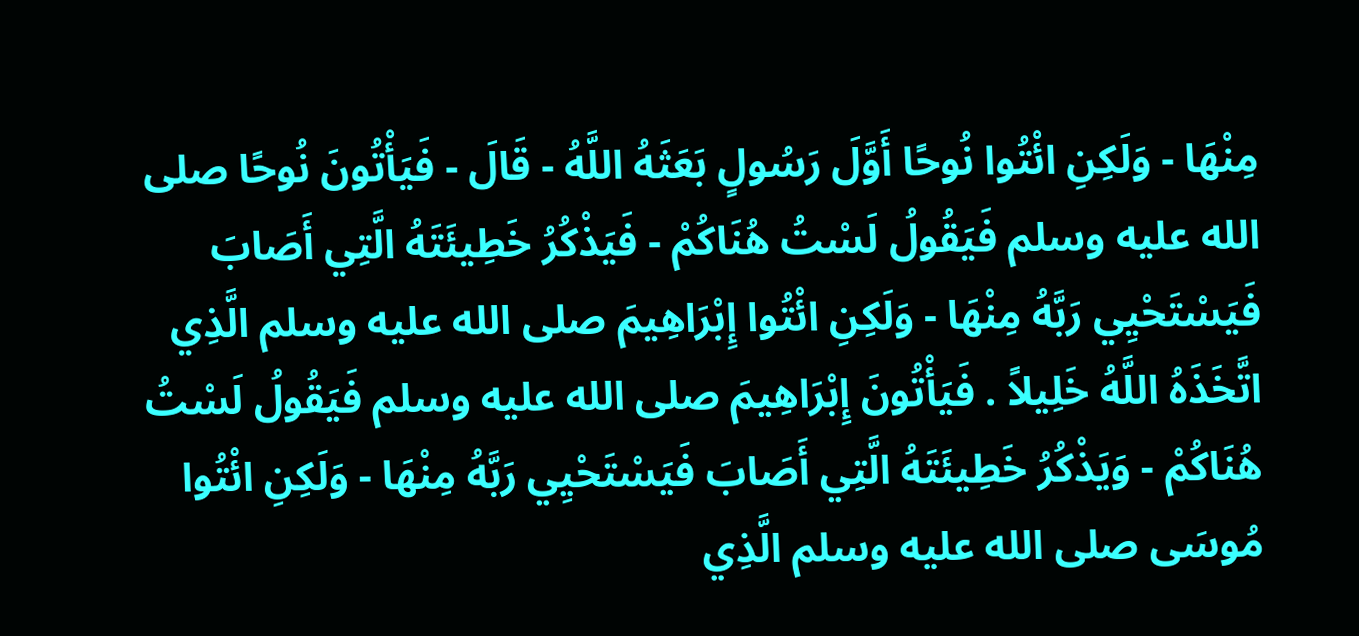مِنْهَا - وَلَكِنِ ائْتُوا نُوحًا أَوَّلَ رَسُولٍ بَعَثَهُ اللَّهُ - قَالَ - فَيَأْتُونَ نُوحًا صلى الله عليه وسلم فَيَقُولُ لَسْتُ هُنَاكُمْ - فَيَذْكُرُ خَطِيئَتَهُ الَّتِي أَصَابَ فَيَسْتَحْيِي رَبَّهُ مِنْهَا - وَلَكِنِ ائْتُوا إِبْرَاهِيمَ صلى الله عليه وسلم الَّذِي اتَّخَذَهُ اللَّهُ خَلِيلاً . فَيَأْتُونَ إِبْرَاهِيمَ صلى الله عليه وسلم فَيَقُولُ لَسْتُ هُنَاكُمْ - وَيَذْكُرُ خَطِيئَتَهُ الَّتِي أَصَابَ فَيَسْتَحْيِي رَبَّهُ مِنْهَا - وَلَكِنِ ائْتُوا مُوسَى صلى الله عليه وسلم الَّذِي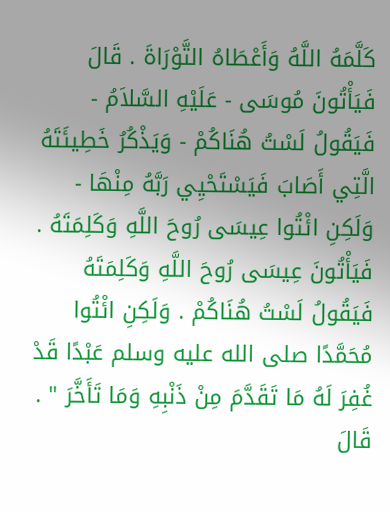كَلَّمَهُ اللَّهُ وَأَعْطَاهُ التَّوْرَاةَ . قَالَ فَيَأْتُونَ مُوسَى - عَلَيْهِ السَّلاَمُ - فَيَقُولُ لَسْتُ هُنَاكُمْ - وَيَذْكُرُ خَطِيئَتَهُ الَّتِي أَصَابَ فَيَسْتَحْيِي رَبَّهُ مِنْهَا - وَلَكِنِ ائْتُوا عِيسَى رُوحَ اللَّهِ وَكَلِمَتَهُ . فَيَأْتُونَ عِيسَى رُوحَ اللَّهِ وَكَلِمَتَهُ فَيَقُولُ لَسْتُ هُنَاكُمْ . وَلَكِنِ ائْتُوا مُحَمَّدًا صلى الله عليه وسلم عَبْدًا قَدْ غُفِرَ لَهُ مَا تَقَدَّمَ مِنْ ذَنْبِهِ وَمَا تَأَخَّرَ " . قَالَ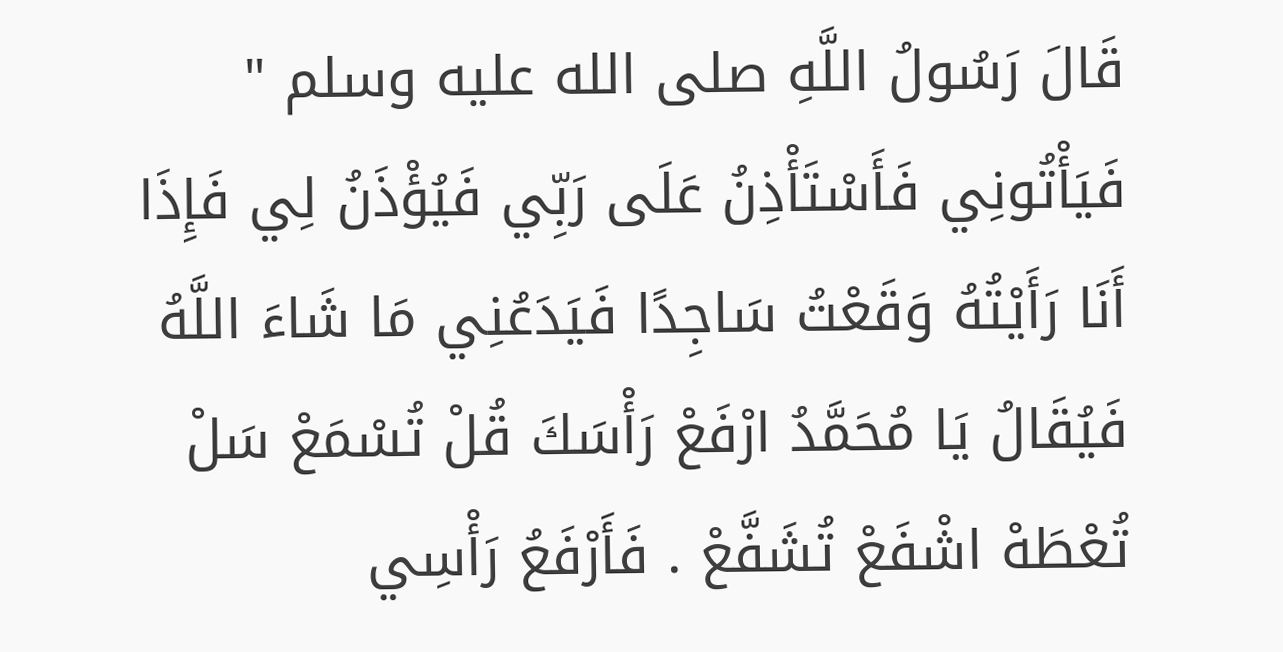قَالَ رَسُولُ اللَّهِ صلى الله عليه وسلم " فَيَأْتُونِي فَأَسْتَأْذِنُ عَلَى رَبِّي فَيُؤْذَنُ لِي فَإِذَا أَنَا رَأَيْتُهُ وَقَعْتُ سَاجِدًا فَيَدَعُنِي مَا شَاءَ اللَّهُ فَيُقَالُ يَا مُحَمَّدُ ارْفَعْ رَأْسَكَ قُلْ تُسْمَعْ سَلْ تُعْطَهْ اشْفَعْ تُشَفَّعْ . فَأَرْفَعُ رَأْسِي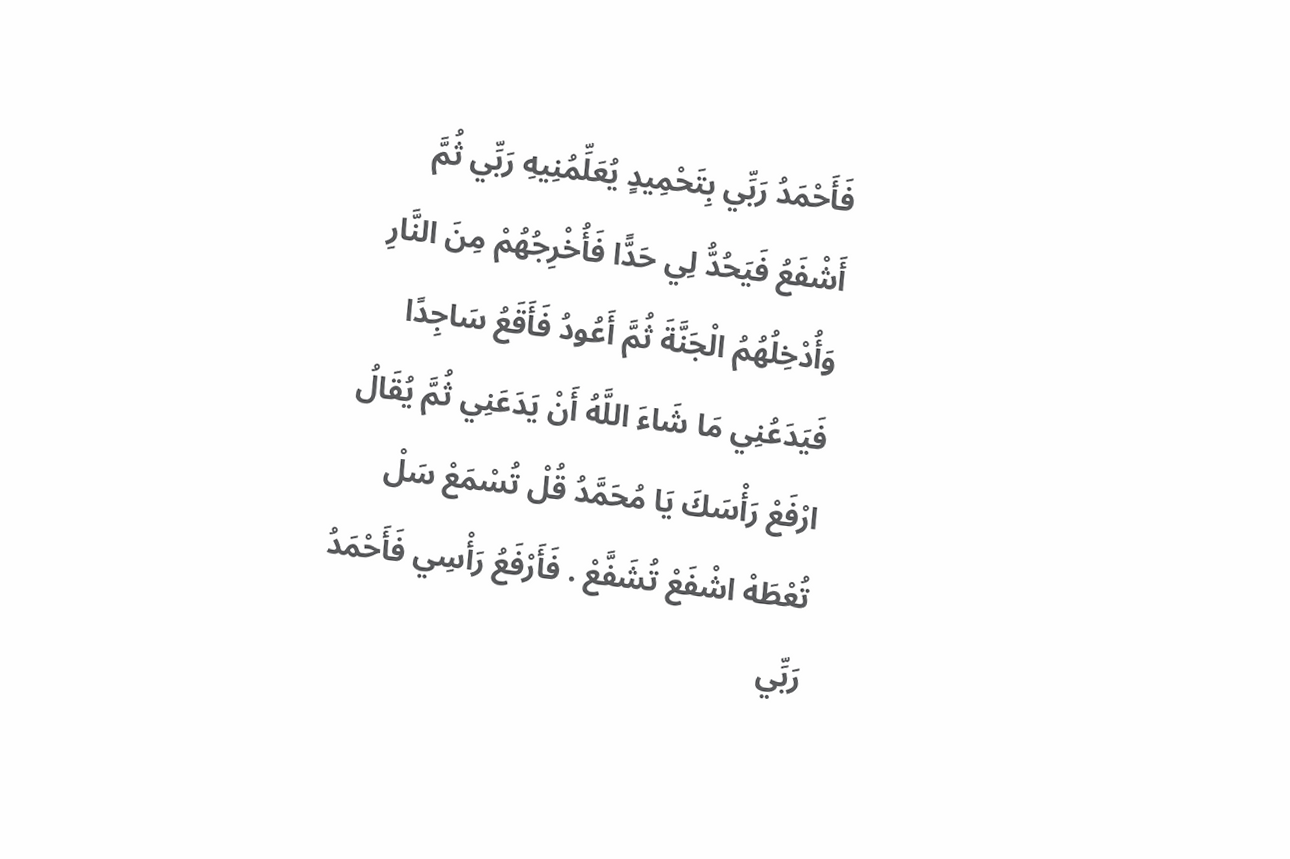فَأَحْمَدُ رَبِّي بِتَحْمِيدٍ يُعَلِّمُنِيهِ رَبِّي ثُمَّ أَشْفَعُ فَيَحُدُّ لِي حَدًّا فَأُخْرِجُهُمْ مِنَ النَّارِ وَأُدْخِلُهُمُ الْجَنَّةَ ثُمَّ أَعُودُ فَأَقَعُ سَاجِدًا فَيَدَعُنِي مَا شَاءَ اللَّهُ أَنْ يَدَعَنِي ثُمَّ يُقَالُ ارْفَعْ رَأْسَكَ يَا مُحَمَّدُ قُلْ تُسْمَعْ سَلْ تُعْطَهْ اشْفَعْ تُشَفَّعْ . فَأَرْفَعُ رَأْسِي فَأَحْمَدُ رَبِّي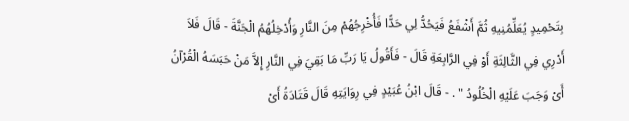بِتَحْمِيدٍ يُعَلِّمُنِيهِ ثُمَّ أَشْفَعُ فَيَحُدُّ لِي حَدًّا فَأُخْرِجُهُمْ مِنَ النَّارِ وَأُدْخِلُهُمُ الْجَنَّةَ - قَالَ فَلاَ أَدْرِي فِي الثَّالِثَةِ أَوْ فِي الرَّابِعَةِ قَالَ - فَأَقُولُ يَا رَبِّ مَا بَقِيَ فِي النَّارِ إِلاَّ مَنْ حَبَسَهُ الْقُرْآنُ أَىْ وَجَبَ عَلَيْهِ الْخُلُودُ " . - قَالَ ابْنُ عُبَيْدٍ فِي رِوَايَتِهِ قَالَ قَتَادَةُ أَىْ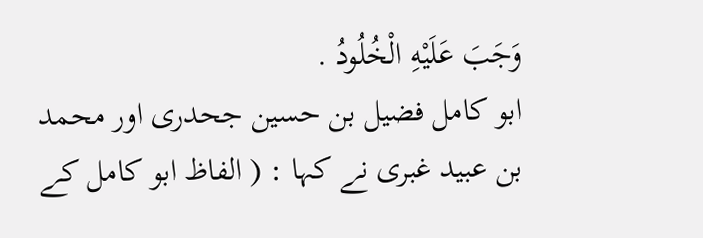وَجَبَ عَلَيْهِ الْخُلُودُ .
ابو کامل فضیل بن حسین جحدری اور محمد بن عبید غبری نے کہا : ( الفاظ ابو کامل کے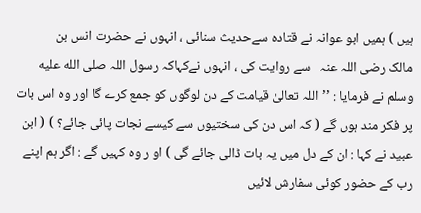ہیں ) ہمیں ابو عوانہ نے قتادہ سےحدیث سنائی ، انہوں نے حضرت انس بن مالک ‌رضی ‌اللہ ‌عنہ ‌ ‌ سے روایت کی ، انہوں نےکہاکہ رسول اللہ صلى الله عليه وسلم نے فرمایا : ’’اللہ تعالیٰ قیامت کے دن لوگوں کو جمع کرے گا اور وہ اس بات پر فکر مند ہوں گے ( کہ اس دن کی سختیوں سے کیسے نجات پائی جائے؟ ) ( ابن عبید نے کہا : ان کے دل میں یہ بات ڈالی جائے گی ) او ر وہ کہیں گے : اگر ہم اپنے رب کے حضور کوئی سفارش لائیں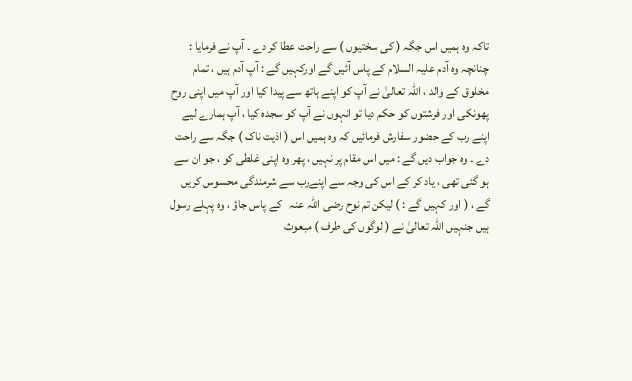تاکہ وہ ہمیں اس جگہ ( کی سختیوں ) سے راحت عطا کر دے ۔ آپ نے فرمایا : چنانچہ وہ آدم علیہ السلام کے پاس آئیں گے اورکہیں گے : آپ آدم ہیں ، تمام مخلوق کے والد ، اللہ تعالیٰ نے آپ کو اپنے ہاتھ سے پیدا کیا اور آپ میں اپنی روح پھونکی اور فرشتوں کو حکم دیا تو انہوں نے آپ کو سجدہ کیا ، آپ ہمارے لیے اپنے رب کے حضور سفارش فرمائیں کہ وہ ہمیں اس ( اذیت ناک ) جگہ سے راحت دے ۔ وہ جواب دیں گے : میں اس مقام پر نہیں ، پھر وہ اپنی غلطی کو ، جو ان سے ہو گئی تھی ، یاد کر کے اس کی وجہ سے اپنےرب سے شرمندگی محسوس کریں گے ، ( اور کہیں گے : ) لیکن تم نوح ‌رضی ‌اللہ ‌عنہ ‌ ‌ کے پاس جاؤ ، وہ پہلے رسول ہیں جنہیں اللہ تعالیٰ نے ( لوگوں کی طرف ) مبعوث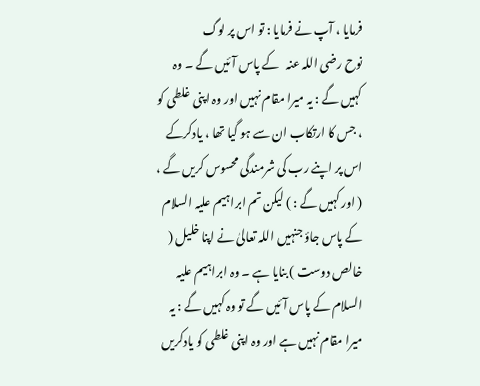فرمایا ، آپ نے فرمایا : تو اس پر لوگ نوح ‌رضی ‌اللہ ‌عنہ ‌ ‌ کے پاس آئیں گے ۔ وہ کہیں گے : یہ میرا مقام نہیں اور وہ اپنی غلطی کو ، جس کا ارتکاب ان سے ہو گیا تھا ، یادکرکے اس پر اپنے رب کی شرمندگی محسوس کریں گے ، ( اور کہیں گے : ) لیکن تم ابراہیم علیہ السلام کے پاس جاؤ جنہیں اللہ تعالیٰ نے اپنا خلیل ( خالص دوست ) بنایا ہے ۔ وہ ابراہیم علیہ السلام کے پاس آئیں گے تو وہ کہیں گے : یہ میرا مقام نہیں ہے اور وہ اپنی غلطی کو یادکریں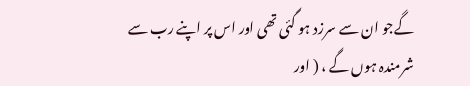گےجو ان سے سرزد ہو گئی تھی اور اس پر اپنے رب سے شرمندہ ہوں گے ، ( اور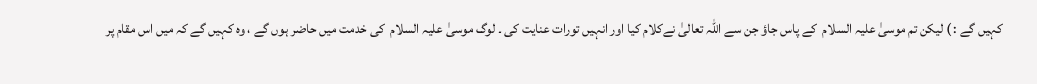کہیں گے : ) لیکن تم موسیٰ ‌علیہ ‌السلام ‌ کے پاس جاؤ جن سے اللہ تعالیٰ نےکلام کیا اور انہیں تورات عنایت کی ۔ لوگ موسیٰ ‌علیہ ‌السلام ‌ کی خدمت میں حاضر ہوں گے ، وہ کہیں گے کہ میں اس مقام پر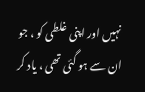نہیں اور اپنی غلطی کو ، جو ان سے ہو گئی تھی ، یاد کر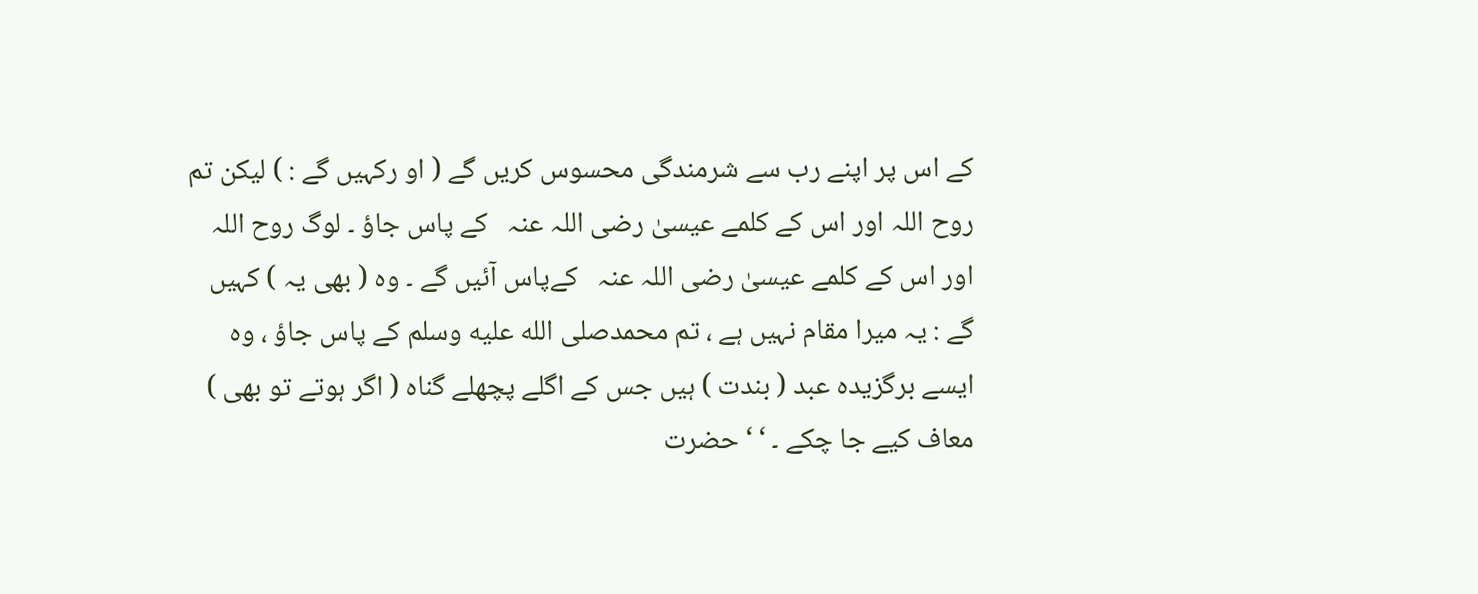کے اس پر اپنے رب سے شرمندگی محسوس کریں گے ( او رکہیں گے : ) لیکن تم روح اللہ اور اس کے کلمے عیسیٰ ‌رضی ‌اللہ ‌عنہ ‌ ‌ کے پاس جاؤ ۔ لوگ روح اللہ اور اس کے کلمے عیسیٰ ‌رضی ‌اللہ ‌عنہ ‌ ‌ کےپاس آئیں گے ۔ وہ ( بھی یہ ) کہیں گے : یہ میرا مقام نہیں ہے ، تم محمدصلى الله عليه وسلم کے پاس جاؤ ، وہ ایسے برگزیدہ عبد ( بندت ) ہیں جس کے اگلے پچھلے گناہ ( اگر ہوتے تو بھی ) معاف کیے جا چکے ۔ ‘ ‘ حضرت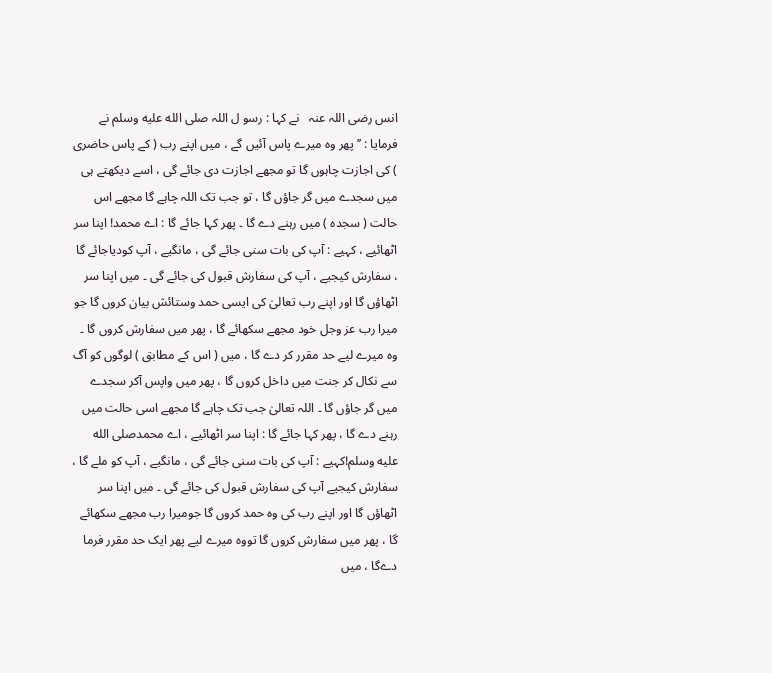انس ‌رضی ‌اللہ ‌عنہ ‌ ‌ نے کہا : رسو ل اللہ صلى الله عليه وسلم نے فرمایا : ’’ پھر وہ میرے پاس آئیں گے ، میں اپنے رب ( کے پاس حاضری ) کی اجازت چاہوں گا تو مجھے اجازت دی جائے گی ، اسے دیکھتے ہی میں سجدے میں گر جاؤں گا ، تو جب تک اللہ چاہے گا مجھے اس حالت ( سجدہ ) میں رہنے دے گا ۔ پھر کہا جائے گا : اے محمد! اپنا سر اٹھائیے ، کہیے : آپ کی بات سنی جائے گی ، مانگیے ، آپ کودیاجائے گا ، سفارش کیجیے ، آپ کی سفارش قبول کی جائے گی ۔ میں اپنا سر اٹھاؤں گا اور اپنے رب تعالیٰ کی ایسی حمد وستائش بیان کروں گا جو میرا رب عز وجل خود مجھے سکھائے گا ، پھر میں سفارش کروں گا ۔ وہ میرے لیے حد مقرر کر دے گا ، میں ( اس کے مطابق ) لوگوں کو آگ سے نکال کر جنت میں داخل کروں گا ، پھر میں واپس آکر سجدے میں گر جاؤں گا ۔ اللہ تعالیٰ جب تک چاہے گا مجھے اسی حالت میں رہنے دے گا ، پھر کہا جائے گا : اپنا سر اٹھائیے ، اے محمدصلى الله عليه وسلم!کہیے : آپ کی بات سنی جائے گی ، مانگیے ، آپ کو ملے گا ، سفارش کیجیے آپ کی سفارش قبول کی جائے گی ۔ میں اپنا سر اٹھاؤں گا اور اپنے رب کی وہ حمد کروں گا جومیرا رب مجھے سکھائے گا ، پھر میں سفارش کروں گا تووہ میرے لیے پھر ایک حد مقرر فرما دےگا ، میں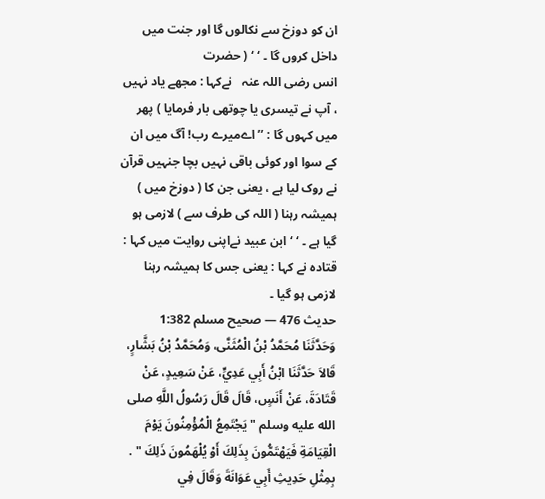ان کو دوزخ سے نکالوں گا اور جنت میں داخل کروں گا ۔ ‘ ‘ ( حضرت انس ‌رضی ‌اللہ ‌عنہ ‌ ‌ نےکہا : مجھے یاد نہیں ، آپ نے تیسری یا چوتھی بار فرمایا ) پھر میں کہوں گا : ’’اےمیرے رب! آگ میں ان کے سوا اور کوئی باقی نہیں بچا جنہیں قرآن نے روک لیا ہے ، یعنی جن کا ( دوزخ میں ) ہمیشہ رہنا ( اللہ کی طرف سے ) لازمی ہو گیا ہے ۔ ‘ ‘ ابن عبید نےاپنی روایت میں کہا : قتادہ نے کہا : یعنی جس کا ہمیشہ رہنا لازمی ہو گیا ۔
حدیث 476 — صحيح مسلم 1:382
وَحَدَّثَنَا مُحَمَّدُ بْنُ الْمُثَنَّى، وَمُحَمَّدُ بْنُ بَشَّارٍ، قَالاَ حَدَّثَنَا ابْنُ أَبِي عَدِيٍّ، عَنْ سَعِيدٍ، عَنْ قَتَادَةَ، عَنْ أَنَسٍ، قَالَ قَالَ رَسُولُ اللَّهِ صلى الله عليه وسلم " يَجْتَمِعُ الْمُؤْمِنُونَ يَوْمَ الْقِيَامَةِ فَيَهْتَمُّونَ بِذَلِكَ أَوْ يُلْهَمُونَ ذَلِكَ " . بِمِثْلِ حَدِيثِ أَبِي عَوَانَةَ وَقَالَ فِي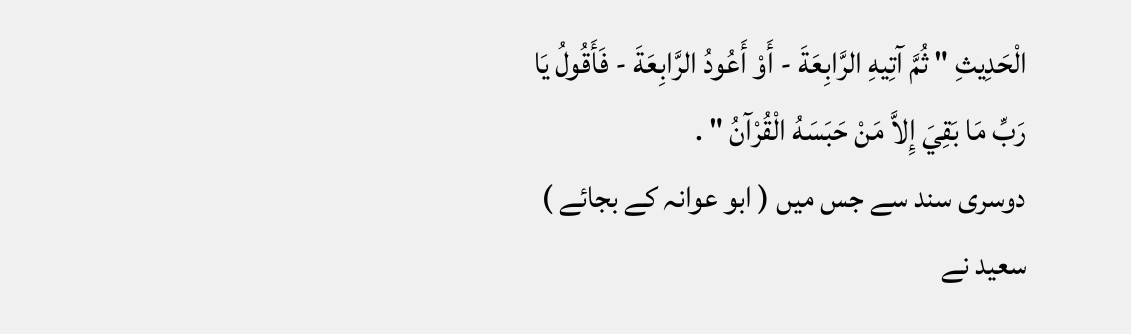الْحَدِيثِ " ثُمَّ آتِيهِ الرَّابِعَةَ - أَوْ أَعُودُ الرَّابِعَةَ - فَأَقُولُ يَا رَبِّ مَا بَقِيَ إِلاَّ مَنْ حَبَسَهُ الْقُرْآنُ " .
دوسری سند سے جس میں ( ابو عوانہ کے بجائے ) سعید نے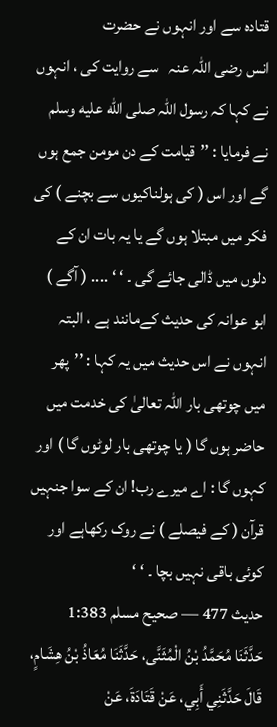قتادہ سے اور انہوں نے حضرت انس ‌رضی ‌اللہ ‌عنہ ‌ ‌ سے روایت کی ، انہوں نے کہا کہ رسول اللہ صلى الله عليه وسلم نے فرمایا : ’’قیامت کے دن مومن جمع ہوں گے اور اس ( کی ہولناکیوں سے بچنے ) کی فکر میں مبتلا ہوں گے یا یہ بات ان کے دلوں میں ڈالی جائے گی ۔ ‘ ‘ .... ( آگے ) ابو عوانہ کی حدیث کےمانند ہے ، البتہ انہوں نے اس حدیث میں یہ کہا : ’’پھر میں چوتھی بار اللہ تعالیٰ کی خدمت میں حاضر ہوں گا ( یا چوتھی بار لوٹوں گا ) اور کہوں گا : اے میرے رب! ان کے سوا جنہیں قرآن ( کے فیصلے ) نے روک رکھاہے اور کوئی باقی نہیں بچا ۔ ‘ ‘
حدیث 477 — صحيح مسلم 1:383
حَدَّثَنَا مُحَمَّدُ بْنُ الْمُثَنَّى، حَدَّثَنَا مُعَاذُ بْنُ هِشَامٍ، قَالَ حَدَّثَنِي أَبِي، عَنْ قَتَادَةَ، عَنْ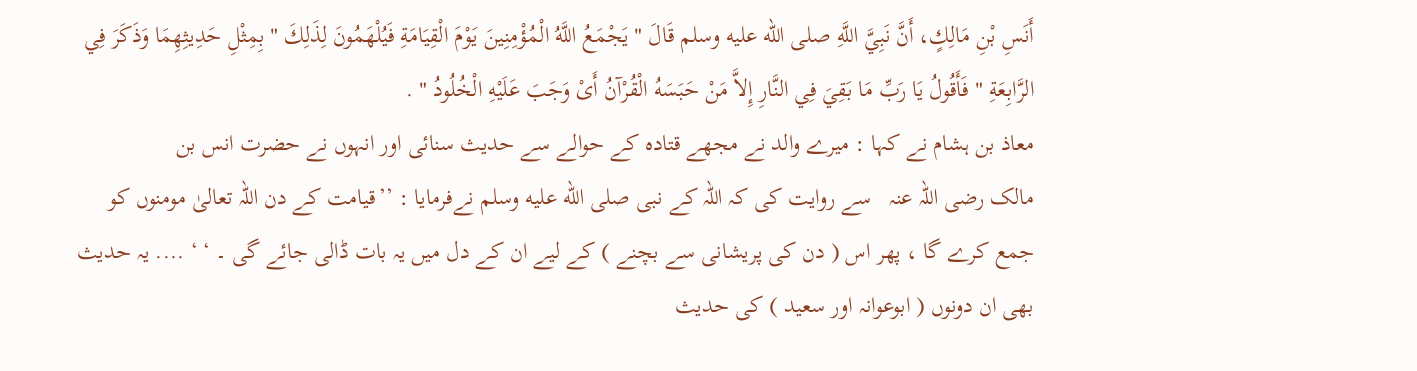أَنَسِ بْنِ مَالِكٍ، أَنَّ نَبِيَّ اللَّهِ صلى الله عليه وسلم قَالَ " يَجْمَعُ اللَّهُ الْمُؤْمِنِينَ يَوْمَ الْقِيَامَةِ فَيُلْهَمُونَ لِذَلِكَ " بِمِثْلِ حَدِيثِهِمَا وَذَكَرَ فِي الرَّابِعَةِ " فَأَقُولُ يَا رَبِّ مَا بَقِيَ فِي النَّارِ إِلاَّ مَنْ حَبَسَهُ الْقُرْآنُ أَىْ وَجَبَ عَلَيْهِ الْخُلُودُ " .
معاذ بن ہشام نے کہا : میرے والد نے مجھے قتادہ کے حوالے سے حدیث سنائی اور انہوں نے حضرت انس بن مالک ‌رضی ‌اللہ ‌عنہ ‌ ‌ سے روایت کی کہ اللہ کے نبی صلى الله عليه وسلم نےفرمایا : ’’قیامت کے دن اللہ تعالیٰ مومنوں کو جمع کرے گا ، پھر اس ( دن کی پریشانی سے بچنے ) کے لیے ان کے دل میں یہ بات ڈالی جائے گی ۔ ‘ ‘ .... یہ حدیث بھی ان دونوں ( ابوعوانہ اور سعید ) کی حدیث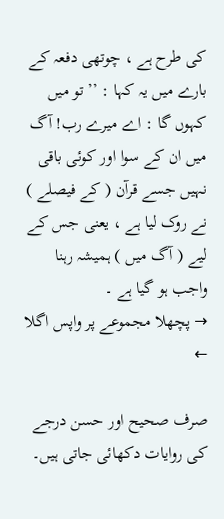کی طرح ہے ، چوتھی دفعہ کے بارے میں یہ کہا : ’’تو میں کہوں گا : اے میرے رب! آگ میں ان کے سوا اور کوئی باقی نہیں جسے قرآن ( کے فیصلے ) نے روک لیا ہے ، یعنی جس کے لیے ( آگ میں ) ہمیشہ رہنا واجب ہو گیا ہے ۔
→ پچھلا مجموعے پر واپس اگلا ←

صرف صحیح اور حسن درجے کی روایات دکھائی جاتی ہیں۔